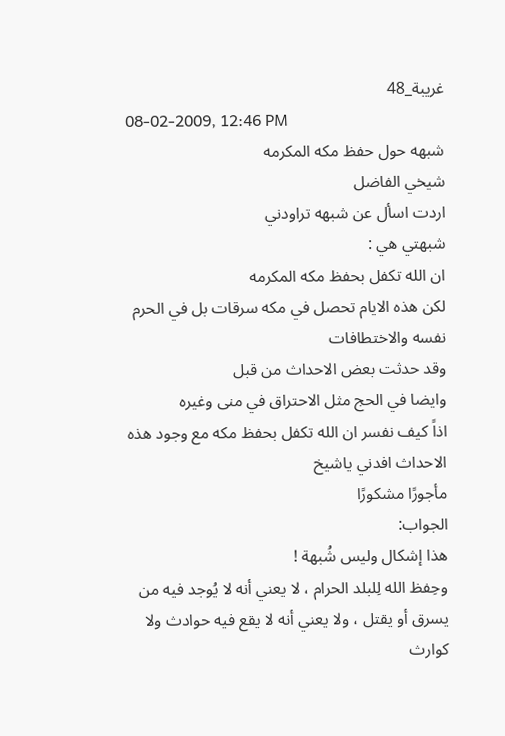غريبة_48
08-02-2009, 12:46 PM
شبهه حول حفظ مكه المكرمه
شيخي الفاضل
اردت اسأل عن شبهه تراودني
شبهتي هي :
ان الله تكفل بحفظ مكه المكرمه
لكن هذه الايام تحصل في مكه سرقات بل في الحرم نفسه والاختطافات
وقد حدثت بعض الاحداث من قبل
وايضا في الحج مثل الاحتراق في منى وغيره
اذاً كيف نفسر ان الله تكفل بحفظ مكه مع وجود هذه الاحداث افدني ياشيخ
مأجورًا مشكورًا
الجواب:
هذا إشكال وليس شُبهة !
وحِفظ الله لِلبلد الحرام ، لا يعني أنه لا يُوجد فيه من يسرق أو يقتل ، ولا يعني أنه لا يقع فيه حوادث ولا كوارث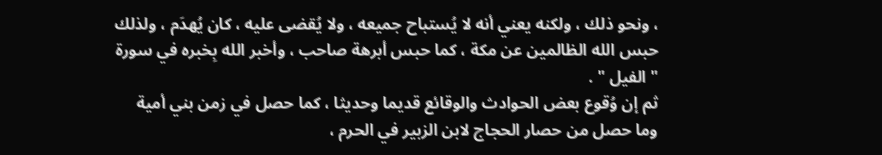، ونحو ذلك ، ولكنه يعني أنه لا يُستباح جميعه ، ولا يُقضى عليه ، كان يُهدَم ، ولذلك حبس الله الظالمين عن مكة ، كما حبس أبرهة صاحب ، وأخبر الله بِخبره في سورة " الفيل " .
ثم إن وُقوع بعض الحوادث والوقائع قديما وحديثا ، كما حصل في زمن بني أمية وما حصل من حصار الحجاج لابن الزبير في الحرم ،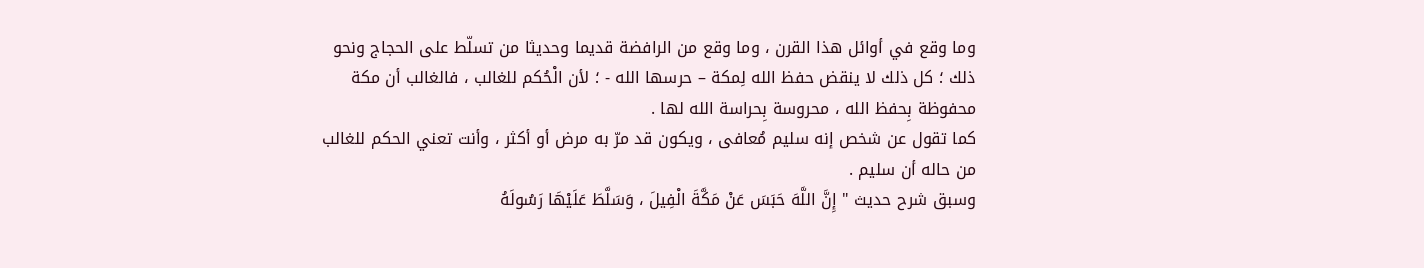وما وقع في أوائل هذا القرن ، وما وقع من الرافضة قديما وحديثا من تسلّط على الحجاج ونحو ذلك ؛ كل ذلك لا ينقض حفظ الله لِمكة – حرسها الله - ؛ لأن الْحُكم للغالب ، فالغالب أن مكة محفوظة بِحفظ الله ، محروسة بِحراسة الله لها .
كما تقول عن شخص إنه سليم مُعافى ، ويكون قد مرّ به مرض أو أكثر ، وأنت تعني الحكم للغالب من حاله أن سليم .
وسبق شرح حديث " إِنَّ اللَّهَ حَبَسَ عَنْ مَكَّةَ الْفِيلَ ، وَسَلَّطَ عَلَيْهَا رَسُولَهُ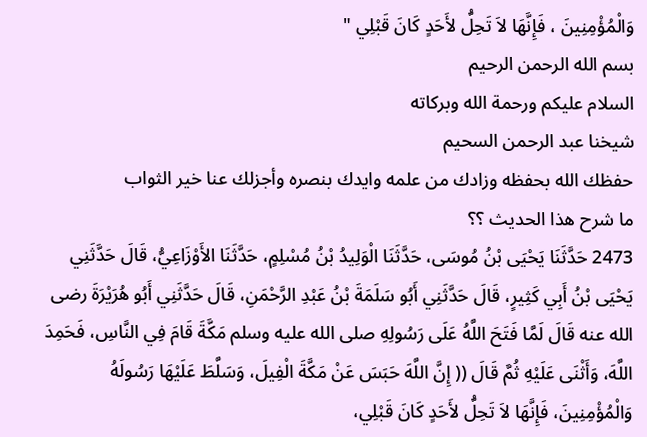وَالْمُؤْمِنِينَ ، فَإِنَّهَا لاَ تَحِلُّ لأَحَدٍ كَانَ قَبْلِي "
بسم الله الرحمن الرحيم
السلام عليكم ورحمة الله وبركاته
شيخنا عبد الرحمن السحيم
حفظك الله بحفظه وزادك من علمه وايدك بنصره وأجزلك عنا خير الثواب
ما شرح هذا الحديث ؟؟
2473 حَدَّثَنَا يَحْيَى بْنُ مُوسَى، حَدَّثَنَا الْوَلِيدُ بْنُ مُسْلِمٍ، حَدَّثَنَا الأَوْزَاعِيُّ، قَالَ حَدَّثَنِي يَحْيَى بْنُ أَبِي كَثِيرٍ، قَالَ حَدَّثَنِي أَبُو سَلَمَةَ بْنُ عَبْدِ الرَّحْمَنِ، قَالَ حَدَّثَنِي أَبُو هُرَيْرَةَ رضى الله عنه قَالَ لَمَّا فَتَحَ اللَّهُ عَلَى رَسُولِهِ صلى الله عليه وسلم مَكَّةَ قَامَ فِي النَّاسِ، فَحَمِدَ اللَّهَ، وَأَثْنَى عَلَيْهِ ثُمَّ قَالَ (( إِنَّ اللَّهَ حَبَسَ عَنْ مَكَّةَ الْفِيلَ، وَسَلَّطَ عَلَيْهَا رَسُولَهُ وَالْمُؤْمِنِينَ، فَإِنَّهَا لاَ تَحِلُّ لأَحَدٍ كَانَ قَبْلِي،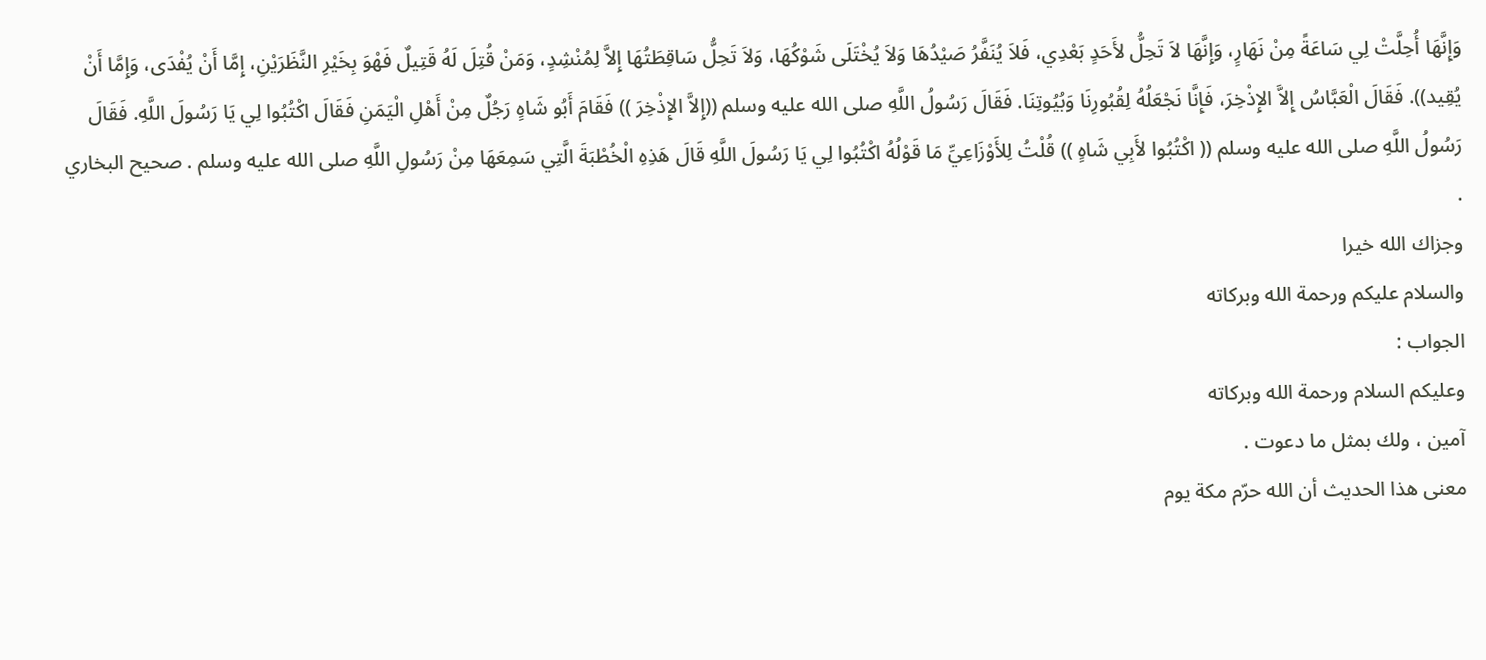وَإِنَّهَا أُحِلَّتْ لِي سَاعَةً مِنْ نَهَارٍ، وَإِنَّهَا لاَ تَحِلُّ لأَحَدٍ بَعْدِي، فَلاَ يُنَفَّرُ صَيْدُهَا وَلاَ يُخْتَلَى شَوْكُهَا، وَلاَ تَحِلُّ سَاقِطَتُهَا إِلاَّ لِمُنْشِدٍ، وَمَنْ قُتِلَ لَهُ قَتِيلٌ فَهْوَ بِخَيْرِ النَّظَرَيْنِ، إِمَّا أَنْ يُفْدَى، وَإِمَّا أَنْ يُقِيد)). فَقَالَ الْعَبَّاسُ إِلاَّ الإِذْخِرَ، فَإِنَّا نَجْعَلُهُ لِقُبُورِنَا وَبُيُوتِنَا. فَقَالَ رَسُولُ اللَّهِ صلى الله عليه وسلم ((إِلاَّ الإِذْخِرَ )) فَقَامَ أَبُو شَاهٍ رَجُلٌ مِنْ أَهْلِ الْيَمَنِ فَقَالَ اكْتُبُوا لِي يَا رَسُولَ اللَّهِ. فَقَالَ رَسُولُ اللَّهِ صلى الله عليه وسلم (( اكْتُبُوا لأَبِي شَاهٍ )) قُلْتُ لِلأَوْزَاعِيِّ مَا قَوْلُهُ اكْتُبُوا لِي يَا رَسُولَ اللَّهِ قَالَ هَذِهِ الْخُطْبَةَ الَّتِي سَمِعَهَا مِنْ رَسُولِ اللَّهِ صلى الله عليه وسلم . صحيح البخاري .
وجزاك الله خيرا
والسلام عليكم ورحمة الله وبركاته
الجواب :
وعليكم السلام ورحمة الله وبركاته
آمين ، ولك بمثل ما دعوت .
معنى هذا الحديث أن الله حرّم مكة يوم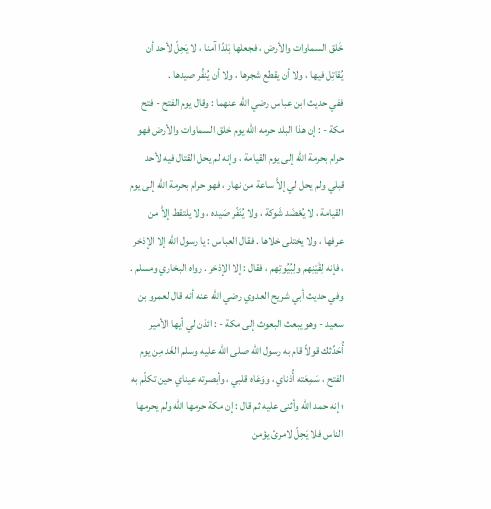خَلق السماوات والأرض ، فجعلها بَلدًا آمنا ، لا يَحِلّ لأحد أن يُقاتِل فيها ، ولا أن يقطع شجرها ، ولا أن يُنفِّر صيدها .
ففي حديث ابن عباس رضي الله عنهما : وقال يوم الفتح - فتح مكة - : إن هذا البلد حرمه الله يوم خلق السماوات والأرض فهو حرام بحرمة الله إلى يوم القيامة ، وإنه لم يحل القتال فيه لأحد قبلي ولم يحل لي إلاَّ ساعة من نهار ، فهو حرام بحرمة الله إلى يوم القيامة ، لا يُعْضَد شَوكة ، ولا يُنَفّر صَيده ، ولا يلتقط إلاَّ من عرفها ، ولا يختلى خلاها . فقال العباس : يا رسول الله إلا الإذخر ، فإنه لِقَيْنِهم ولِبُيُوتِهم ، فقال : إلا الإذخر . رواه البخاري ومسلم .
وفي حديث أبي شريح العدوي رضي الله عنه أنه قال لعمرو بن سعيد - وهو يبعث البعوث إلى مكة - : ائذن لي أيها الأمير أُحَدِّثك قولاً قام به رسول الله صلى الله عليه وسلم الغَد مِن يوم الفتح ، سَمِعَته أُذناي ، ووَعَاه قلبي ، وأبصرته عيناي حين تكلّم به ؛ إنه حمد الله وأثنى عليه ثم قال : إن مكة حرمها الله ولم يحرمها الناس فلا يَحِلّ لامرئ يؤمن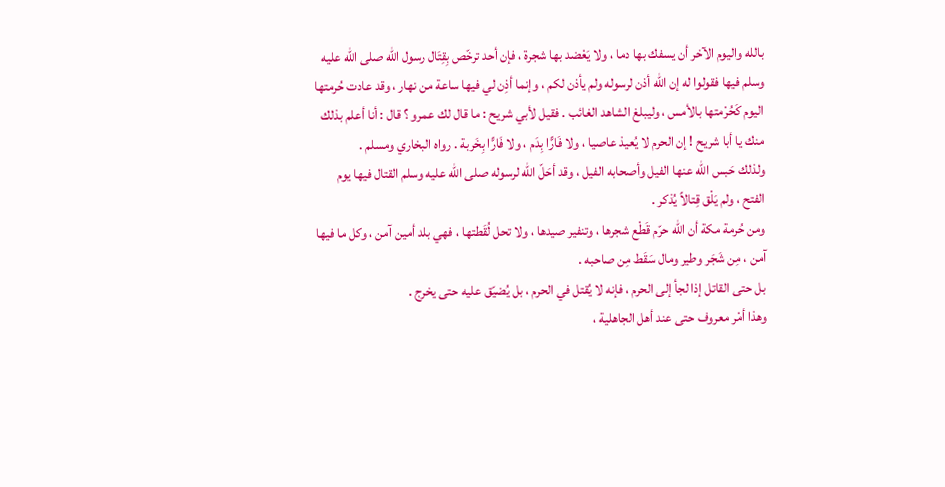بالله واليوم الآخر أن يسفك بها دما ، ولا يَعْضد بها شجرة ، فإن أحد ترخّص بِقِتَال رسول الله صلى الله عليه وسلم فيها فقولوا له إن الله أذن لرسوله ولم يأذن لكم ، وإنما أذِن لي فيها ساعة من نهار ، وقد عادت حُرمتها اليوم كَحُرْمتها بالأمس ، وليبلغ الشاهد الغائب . فقيل لأبي شريح : ما قال لك عمرو ؟ قال : أنا أعلم بذلك منك يا أبا شريح ! إن الحرم لا يُعيذ عاصيا ، ولا فَارًّا بِدَم ، ولا فَارًّا بِخَربة . رواه البخاري ومسلم .
ولذلك حَبس الله عنها الفيل وأصحابه الفيل ، وقد أحَلّ الله لرسوله صلى الله عليه وسلم القتال فيها يوم الفتح ، ولم يَلْق قِتالاً يُذكر .
ومن حُرمة مكة أن الله حرّم قَطْع شجرها ، وتنفير صيدها ، ولا تحل لُقَطتها ، فهي بلد أمين آمن ، وكل ما فيها آمن ، مِن شَجَر وطير ومال سَقَط مِن صاحبه .
بل حتى القاتل إذا لجأ إلى الحرم ، فإنه لا يُقتل في الحرم ، بل يُضيّق عليه حتى يخرج .
وهذا أمْر معروف حتى عند أهل الجاهلية ،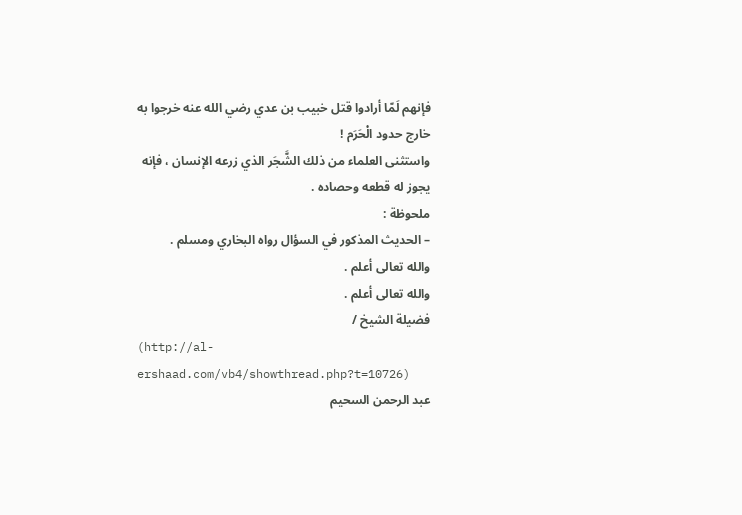فإنهم لَمّا أرادوا قتل خبيب بن عدي رضي الله عنه خرجوا به خارج حدود الْحَرَم !
واستثنى العلماء من ذلك الشَّجَر الذي زرعه الإنسان ، فإنه يجوز له قطعه وحصاده .
ملحوظة :
– الحديث المذكور في السؤال رواه البخاري ومسلم .
والله تعالى أعلم .
والله تعالى أعلم .
فضيلة الشيخ /
(http://al-ershaad.com/vb4/showthread.php?t=10726)
عبد الرحمن السحيم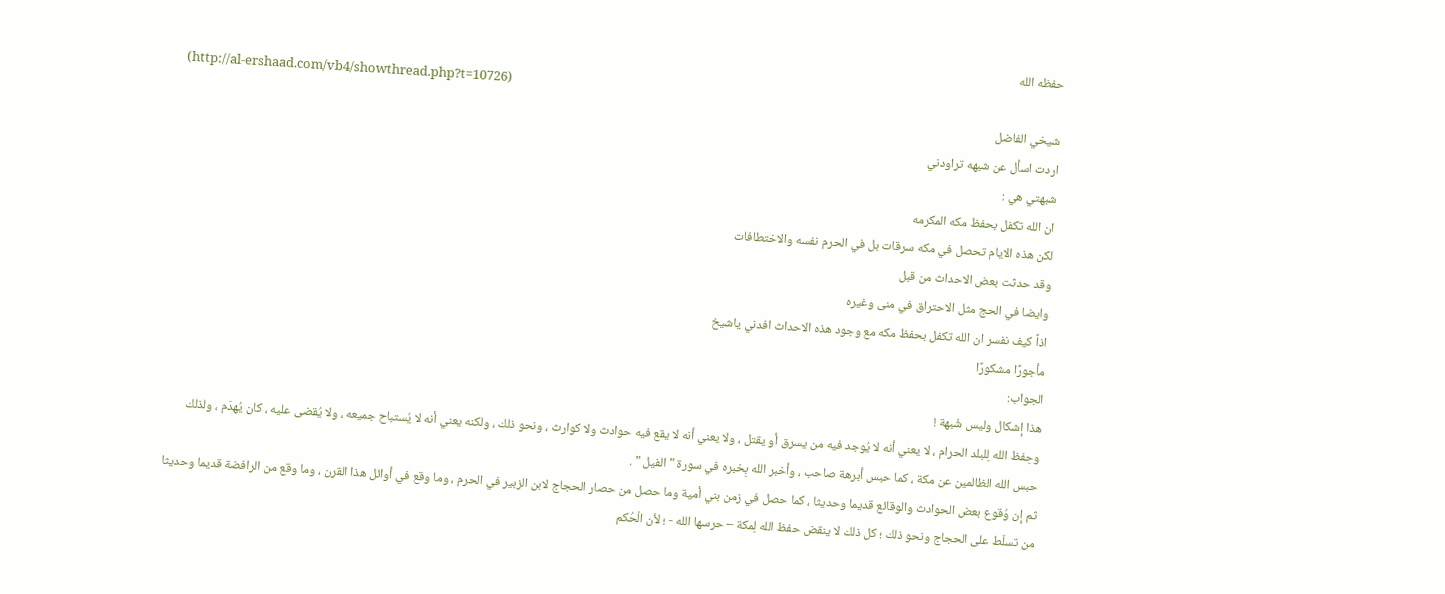حفظه الله
(http://al-ershaad.com/vb4/showthread.php?t=10726)
شيخي الفاضل
اردت اسأل عن شبهه تراودني
شبهتي هي :
ان الله تكفل بحفظ مكه المكرمه
لكن هذه الايام تحصل في مكه سرقات بل في الحرم نفسه والاختطافات
وقد حدثت بعض الاحداث من قبل
وايضا في الحج مثل الاحتراق في منى وغيره
اذاً كيف نفسر ان الله تكفل بحفظ مكه مع وجود هذه الاحداث افدني ياشيخ
مأجورًا مشكورًا
الجواب:
هذا إشكال وليس شُبهة !
وحِفظ الله لِلبلد الحرام ، لا يعني أنه لا يُوجد فيه من يسرق أو يقتل ، ولا يعني أنه لا يقع فيه حوادث ولا كوارث ، ونحو ذلك ، ولكنه يعني أنه لا يُستباح جميعه ، ولا يُقضى عليه ، كان يُهدَم ، ولذلك حبس الله الظالمين عن مكة ، كما حبس أبرهة صاحب ، وأخبر الله بِخبره في سورة " الفيل " .
ثم إن وُقوع بعض الحوادث والوقائع قديما وحديثا ، كما حصل في زمن بني أمية وما حصل من حصار الحجاج لابن الزبير في الحرم ، وما وقع في أوائل هذا القرن ، وما وقع من الرافضة قديما وحديثا من تسلّط على الحجاج ونحو ذلك ؛ كل ذلك لا ينقض حفظ الله لِمكة – حرسها الله - ؛ لأن الْحُكم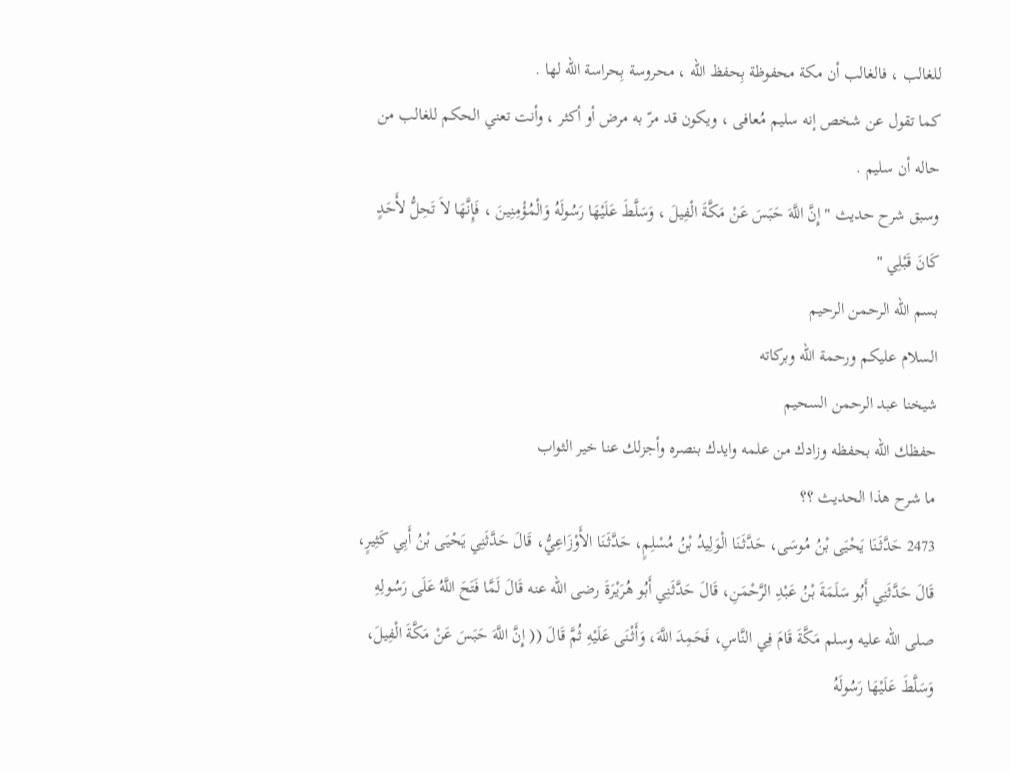للغالب ، فالغالب أن مكة محفوظة بِحفظ الله ، محروسة بِحراسة الله لها .
كما تقول عن شخص إنه سليم مُعافى ، ويكون قد مرّ به مرض أو أكثر ، وأنت تعني الحكم للغالب من حاله أن سليم .
وسبق شرح حديث " إِنَّ اللَّهَ حَبَسَ عَنْ مَكَّةَ الْفِيلَ ، وَسَلَّطَ عَلَيْهَا رَسُولَهُ وَالْمُؤْمِنِينَ ، فَإِنَّهَا لاَ تَحِلُّ لأَحَدٍ كَانَ قَبْلِي "
بسم الله الرحمن الرحيم
السلام عليكم ورحمة الله وبركاته
شيخنا عبد الرحمن السحيم
حفظك الله بحفظه وزادك من علمه وايدك بنصره وأجزلك عنا خير الثواب
ما شرح هذا الحديث ؟؟
2473 حَدَّثَنَا يَحْيَى بْنُ مُوسَى، حَدَّثَنَا الْوَلِيدُ بْنُ مُسْلِمٍ، حَدَّثَنَا الأَوْزَاعِيُّ، قَالَ حَدَّثَنِي يَحْيَى بْنُ أَبِي كَثِيرٍ، قَالَ حَدَّثَنِي أَبُو سَلَمَةَ بْنُ عَبْدِ الرَّحْمَنِ، قَالَ حَدَّثَنِي أَبُو هُرَيْرَةَ رضى الله عنه قَالَ لَمَّا فَتَحَ اللَّهُ عَلَى رَسُولِهِ صلى الله عليه وسلم مَكَّةَ قَامَ فِي النَّاسِ، فَحَمِدَ اللَّهَ، وَأَثْنَى عَلَيْهِ ثُمَّ قَالَ (( إِنَّ اللَّهَ حَبَسَ عَنْ مَكَّةَ الْفِيلَ، وَسَلَّطَ عَلَيْهَا رَسُولَهُ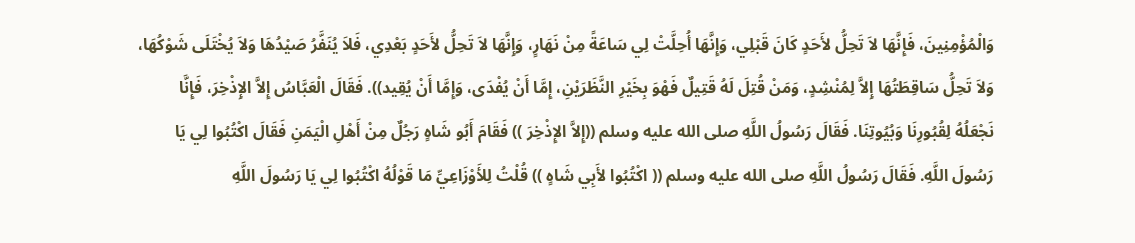وَالْمُؤْمِنِينَ، فَإِنَّهَا لاَ تَحِلُّ لأَحَدٍ كَانَ قَبْلِي، وَإِنَّهَا أُحِلَّتْ لِي سَاعَةً مِنْ نَهَارٍ، وَإِنَّهَا لاَ تَحِلُّ لأَحَدٍ بَعْدِي، فَلاَ يُنَفَّرُ صَيْدُهَا وَلاَ يُخْتَلَى شَوْكُهَا، وَلاَ تَحِلُّ سَاقِطَتُهَا إِلاَّ لِمُنْشِدٍ، وَمَنْ قُتِلَ لَهُ قَتِيلٌ فَهْوَ بِخَيْرِ النَّظَرَيْنِ، إِمَّا أَنْ يُفْدَى، وَإِمَّا أَنْ يُقِيد)). فَقَالَ الْعَبَّاسُ إِلاَّ الإِذْخِرَ، فَإِنَّا نَجْعَلُهُ لِقُبُورِنَا وَبُيُوتِنَا. فَقَالَ رَسُولُ اللَّهِ صلى الله عليه وسلم ((إِلاَّ الإِذْخِرَ )) فَقَامَ أَبُو شَاهٍ رَجُلٌ مِنْ أَهْلِ الْيَمَنِ فَقَالَ اكْتُبُوا لِي يَا رَسُولَ اللَّهِ. فَقَالَ رَسُولُ اللَّهِ صلى الله عليه وسلم (( اكْتُبُوا لأَبِي شَاهٍ )) قُلْتُ لِلأَوْزَاعِيِّ مَا قَوْلُهُ اكْتُبُوا لِي يَا رَسُولَ اللَّهِ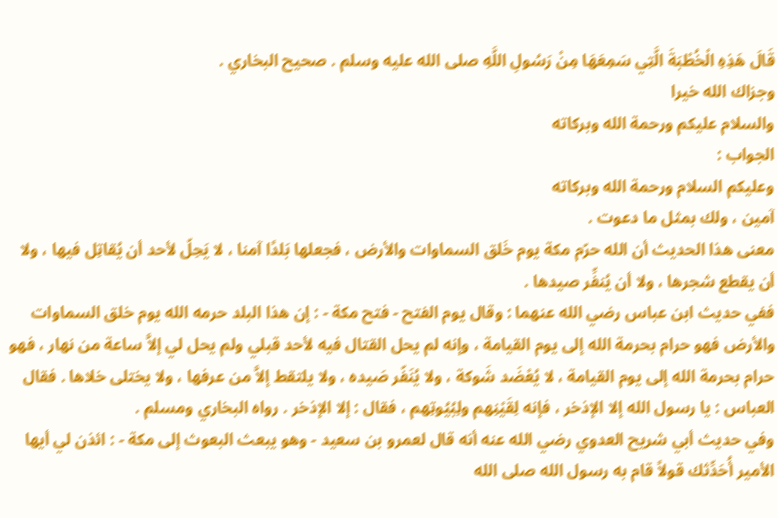قَالَ هَذِهِ الْخُطْبَةَ الَّتِي سَمِعَهَا مِنْ رَسُولِ اللَّهِ صلى الله عليه وسلم . صحيح البخاري .
وجزاك الله خيرا
والسلام عليكم ورحمة الله وبركاته
الجواب :
وعليكم السلام ورحمة الله وبركاته
آمين ، ولك بمثل ما دعوت .
معنى هذا الحديث أن الله حرّم مكة يوم خَلق السماوات والأرض ، فجعلها بَلدًا آمنا ، لا يَحِلّ لأحد أن يُقاتِل فيها ، ولا أن يقطع شجرها ، ولا أن يُنفِّر صيدها .
ففي حديث ابن عباس رضي الله عنهما : وقال يوم الفتح - فتح مكة - : إن هذا البلد حرمه الله يوم خلق السماوات والأرض فهو حرام بحرمة الله إلى يوم القيامة ، وإنه لم يحل القتال فيه لأحد قبلي ولم يحل لي إلاَّ ساعة من نهار ، فهو حرام بحرمة الله إلى يوم القيامة ، لا يُعْضَد شَوكة ، ولا يُنَفّر صَيده ، ولا يلتقط إلاَّ من عرفها ، ولا يختلى خلاها . فقال العباس : يا رسول الله إلا الإذخر ، فإنه لِقَيْنِهم ولِبُيُوتِهم ، فقال : إلا الإذخر . رواه البخاري ومسلم .
وفي حديث أبي شريح العدوي رضي الله عنه أنه قال لعمرو بن سعيد - وهو يبعث البعوث إلى مكة - : ائذن لي أيها الأمير أُحَدِّثك قولاً قام به رسول الله صلى الله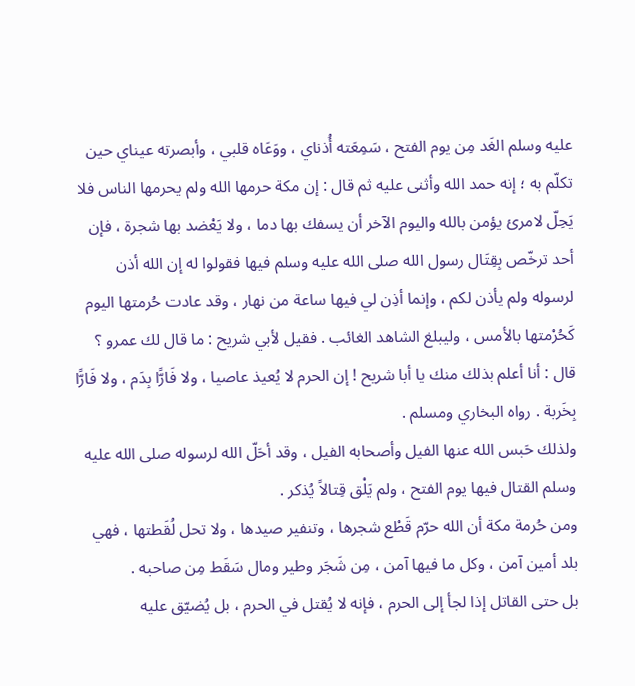عليه وسلم الغَد مِن يوم الفتح ، سَمِعَته أُذناي ، ووَعَاه قلبي ، وأبصرته عيناي حين تكلّم به ؛ إنه حمد الله وأثنى عليه ثم قال : إن مكة حرمها الله ولم يحرمها الناس فلا يَحِلّ لامرئ يؤمن بالله واليوم الآخر أن يسفك بها دما ، ولا يَعْضد بها شجرة ، فإن أحد ترخّص بِقِتَال رسول الله صلى الله عليه وسلم فيها فقولوا له إن الله أذن لرسوله ولم يأذن لكم ، وإنما أذِن لي فيها ساعة من نهار ، وقد عادت حُرمتها اليوم كَحُرْمتها بالأمس ، وليبلغ الشاهد الغائب . فقيل لأبي شريح : ما قال لك عمرو ؟ قال : أنا أعلم بذلك منك يا أبا شريح ! إن الحرم لا يُعيذ عاصيا ، ولا فَارًّا بِدَم ، ولا فَارًّا بِخَربة . رواه البخاري ومسلم .
ولذلك حَبس الله عنها الفيل وأصحابه الفيل ، وقد أحَلّ الله لرسوله صلى الله عليه وسلم القتال فيها يوم الفتح ، ولم يَلْق قِتالاً يُذكر .
ومن حُرمة مكة أن الله حرّم قَطْع شجرها ، وتنفير صيدها ، ولا تحل لُقَطتها ، فهي بلد أمين آمن ، وكل ما فيها آمن ، مِن شَجَر وطير ومال سَقَط مِن صاحبه .
بل حتى القاتل إذا لجأ إلى الحرم ، فإنه لا يُقتل في الحرم ، بل يُضيّق عليه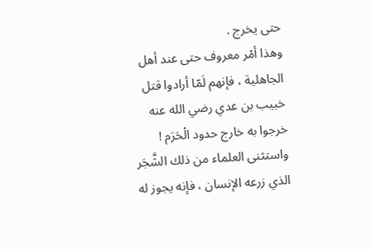حتى يخرج .
وهذا أمْر معروف حتى عند أهل الجاهلية ، فإنهم لَمّا أرادوا قتل خبيب بن عدي رضي الله عنه خرجوا به خارج حدود الْحَرَم !
واستثنى العلماء من ذلك الشَّجَر الذي زرعه الإنسان ، فإنه يجوز له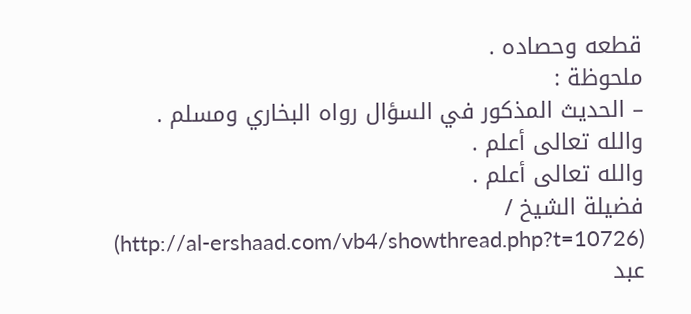قطعه وحصاده .
ملحوظة :
– الحديث المذكور في السؤال رواه البخاري ومسلم .
والله تعالى أعلم .
والله تعالى أعلم .
فضيلة الشيخ /
(http://al-ershaad.com/vb4/showthread.php?t=10726)
عبد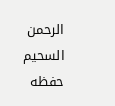الرحمن السحيم حفظه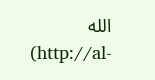الله
(http://al-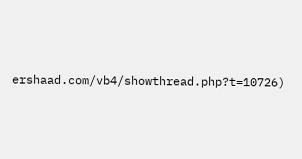ershaad.com/vb4/showthread.php?t=10726)